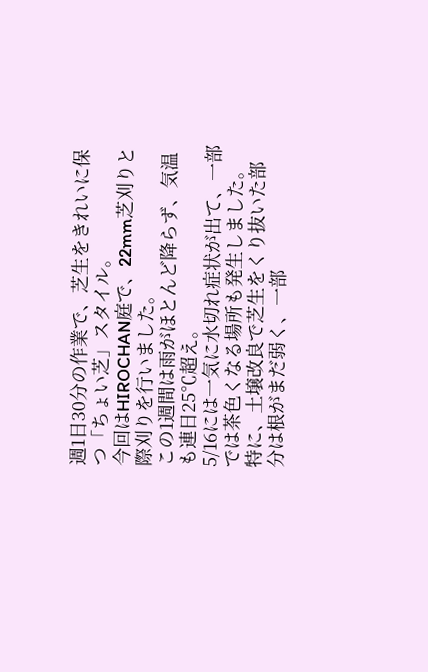週1日30分の作業で、芝生をきれいに保つ「ちょい芝」スタイル。
今回はHIROCHAN庭で、22mm芝刈りと際刈りを行いました。
この1週間は雨がほとんど降らず、気温も連日25℃超え。
5/16には一気に水切れ症状が出て、一部では茶色くなる場所も発生しました。
特に、土壌改良で芝生をくり抜いた部分は根がまだ弱く、一部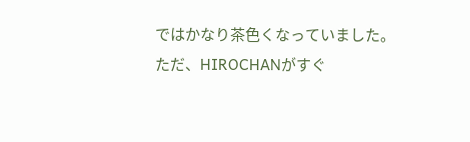ではかなり茶色くなっていました。
ただ、HIROCHANがすぐ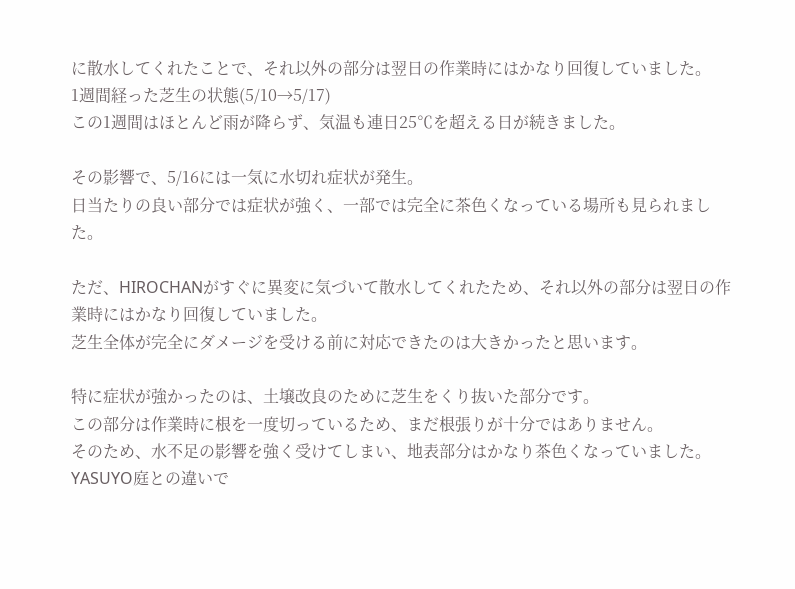に散水してくれたことで、それ以外の部分は翌日の作業時にはかなり回復していました。
1週間経った芝生の状態(5/10→5/17)
この1週間はほとんど雨が降らず、気温も連日25℃を超える日が続きました。

その影響で、5/16には一気に水切れ症状が発生。
日当たりの良い部分では症状が強く、一部では完全に茶色くなっている場所も見られました。

ただ、HIROCHANがすぐに異変に気づいて散水してくれたため、それ以外の部分は翌日の作業時にはかなり回復していました。
芝生全体が完全にダメージを受ける前に対応できたのは大きかったと思います。

特に症状が強かったのは、土壌改良のために芝生をくり抜いた部分です。
この部分は作業時に根を一度切っているため、まだ根張りが十分ではありません。
そのため、水不足の影響を強く受けてしまい、地表部分はかなり茶色くなっていました。
YASUYO庭との違いで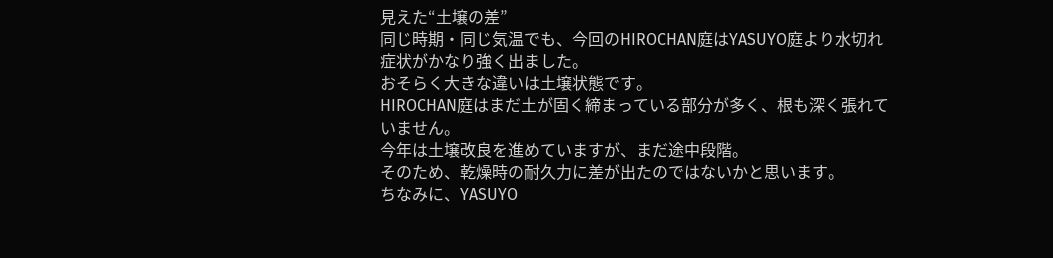見えた“土壌の差”
同じ時期・同じ気温でも、今回のHIROCHAN庭はYASUYO庭より水切れ症状がかなり強く出ました。
おそらく大きな違いは土壌状態です。
HIROCHAN庭はまだ土が固く締まっている部分が多く、根も深く張れていません。
今年は土壌改良を進めていますが、まだ途中段階。
そのため、乾燥時の耐久力に差が出たのではないかと思います。
ちなみに、YASUYO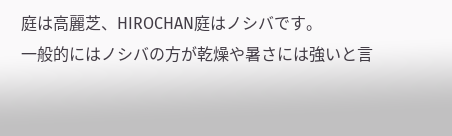庭は高麗芝、HIROCHAN庭はノシバです。
一般的にはノシバの方が乾燥や暑さには強いと言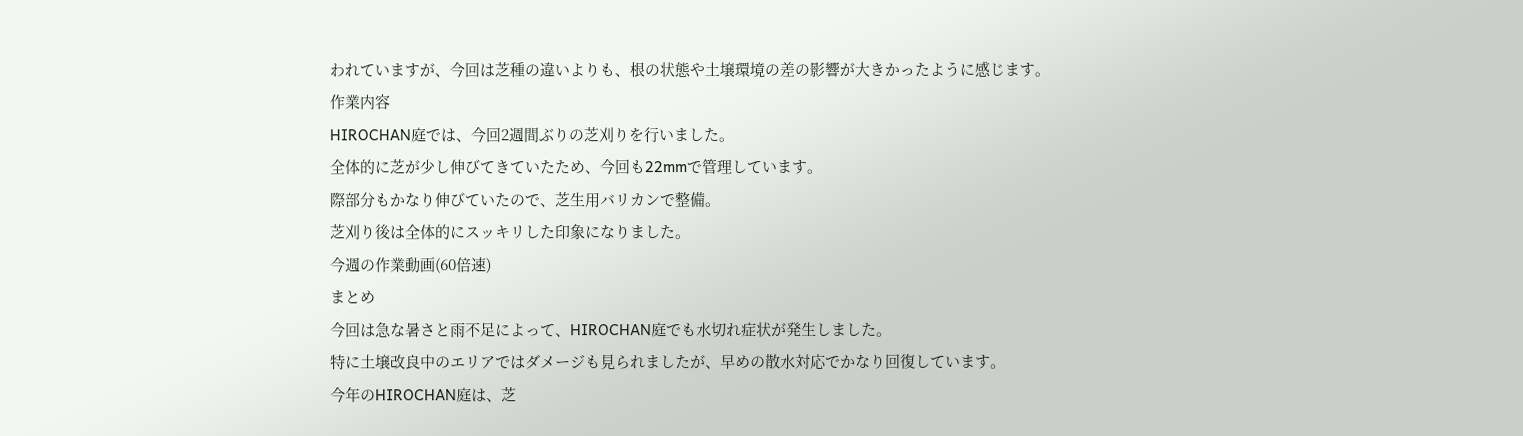われていますが、今回は芝種の違いよりも、根の状態や土壌環境の差の影響が大きかったように感じます。
作業内容
HIROCHAN庭では、今回2週間ぶりの芝刈りを行いました。
全体的に芝が少し伸びてきていたため、今回も22mmで管理しています。
際部分もかなり伸びていたので、芝生用バリカンで整備。
芝刈り後は全体的にスッキリした印象になりました。
今週の作業動画(60倍速)
まとめ
今回は急な暑さと雨不足によって、HIROCHAN庭でも水切れ症状が発生しました。
特に土壌改良中のエリアではダメージも見られましたが、早めの散水対応でかなり回復しています。
今年のHIROCHAN庭は、芝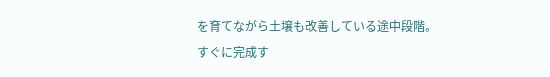を育てながら土壌も改善している途中段階。
すぐに完成す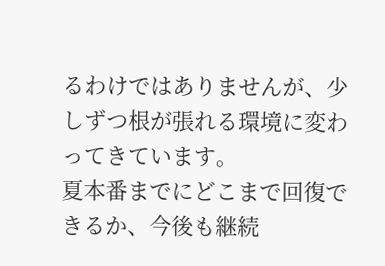るわけではありませんが、少しずつ根が張れる環境に変わってきています。
夏本番までにどこまで回復できるか、今後も継続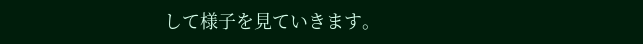して様子を見ていきます。